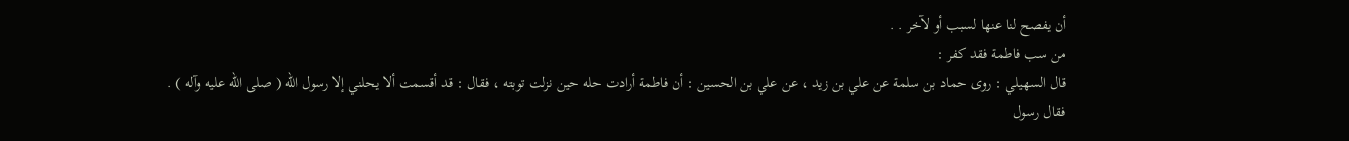أن يفصح لنا عنها لسبب أو لآخر . .
من سب فاطمة فقد كفر :
قال السهيلي : روى حماد بن سلمة عن علي بن زيد ، عن علي بن الحسين : أن فاطمة أرادت حله حين نزلت توبته ، فقال : قد أقسمت ألا يحلني إلا رسول الله ( صلى الله عليه وآله ) .
فقال رسول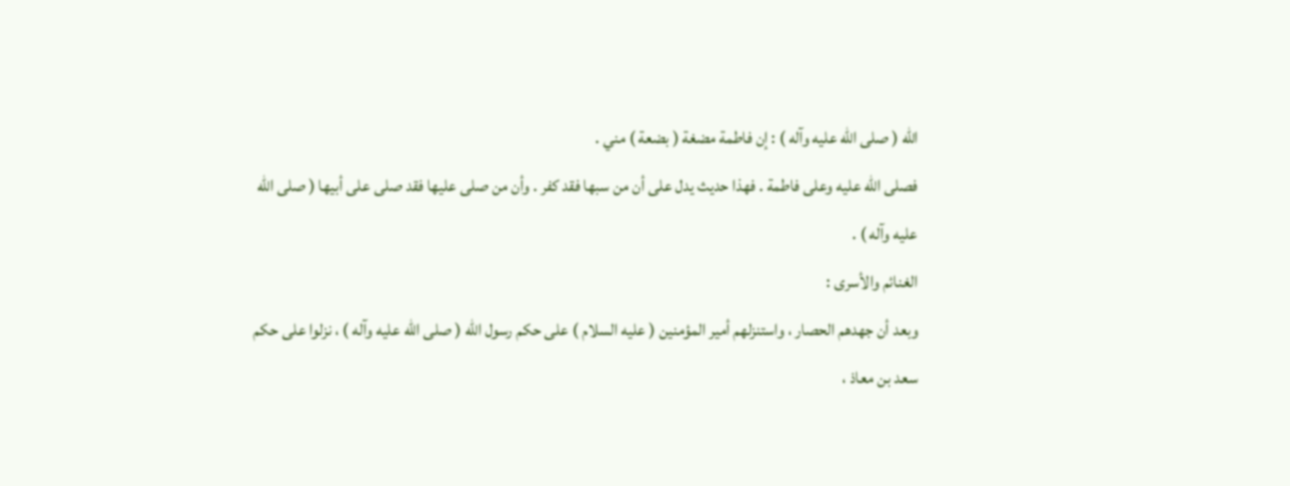الله ( صلى الله عليه وآله ) : إن فاطمة مضغة ( بضعة ) مني .
فصلى الله عليه وعلى فاطمة . فهذا حديث يدل على أن من سبها فقد كفر . وأن من صلى عليها فقد صلى على أبيها ( صلى الله عليه وآله ) .
الغنائم والأسرى :
وبعد أن جهدهم الحصار ، واستنزلهم أمير المؤمنين ( عليه السلام ) على حكم رسول الله ( صلى الله عليه وآله ) ، نزلوا على حكم سعد بن معاذ ،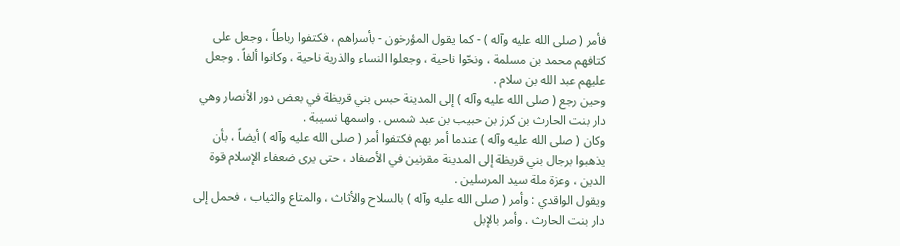فأمر ( صلى الله عليه وآله ) - كما يقول المؤرخون - بأسراهم ، فكتفوا رباطاً ، وجعل على كتافهم محمد بن مسلمة ، ونحّوا ناحية ، وجعلوا النساء والذرية ناحية ، وكانوا ألفاً . وجعل عليهم عبد الله بن سلام .
وحين رجع ( صلى الله عليه وآله ) إلى المدينة حبس بني قريظة في بعض دور الأنصار وهي دار بنت الحارث بن كرز بن حبيب بن عبد شمس . واسمها نسيبة .
وكان ( صلى الله عليه وآله ) عندما أمر بهم فكتفوا أمر ( صلى الله عليه وآله ) أيضاً ، بأن يذهبوا برجال بني قريظة إلى المدينة مقرنين في الأصفاد ، حتى يرى ضعفاء الإسلام قوة الدين ، وعزة ملة سيد المرسلين .
ويقول الواقدي : وأمر ( صلى الله عليه وآله ) بالسلاح والأثاث ، والمتاع والثياب ، فحمل إلى دار بنت الحارث . وأمر بالإبل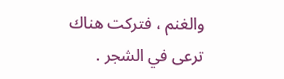والغنم ، فتركت هناك ترعى في الشجر .